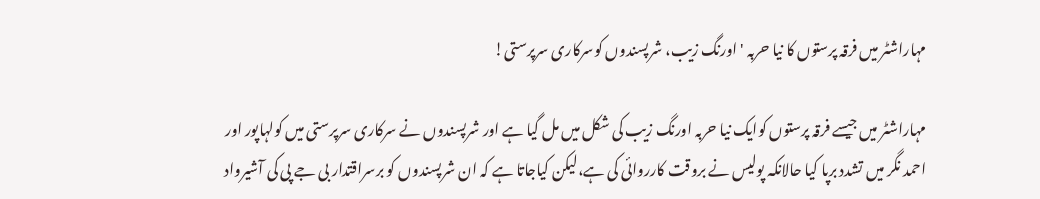مہاراشٹر میں فرقہ پرستوں کا نیا حربہ ' اورنگ زیب، شرپسندوں کوسرکاری سرپرستی!

مہاراشٹر میں جیسے فرقہ پرستوں کوایک نیا حربہ اورنگ زیب کی شکل میں مل گیا ہے اور شرپسندوں نے سرکاری سرپرستی میں کولہاپور اور احمد نگر میں تشدد برپا کیا حالانکہ پولیس نے بروقت کارروائی کی ہے،لیکن کیاجاتا ہے کہ ان شرپسندوں کو برسراقتدار بی جے پی کی آشیرواد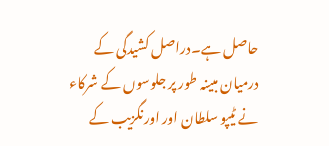حاصل ہے۔دراصل کشیدگی کے درمیان مبینہ طور پر جلوسوں کے شرکاء نے ٹیپو سلطان اور اورنگزیب کے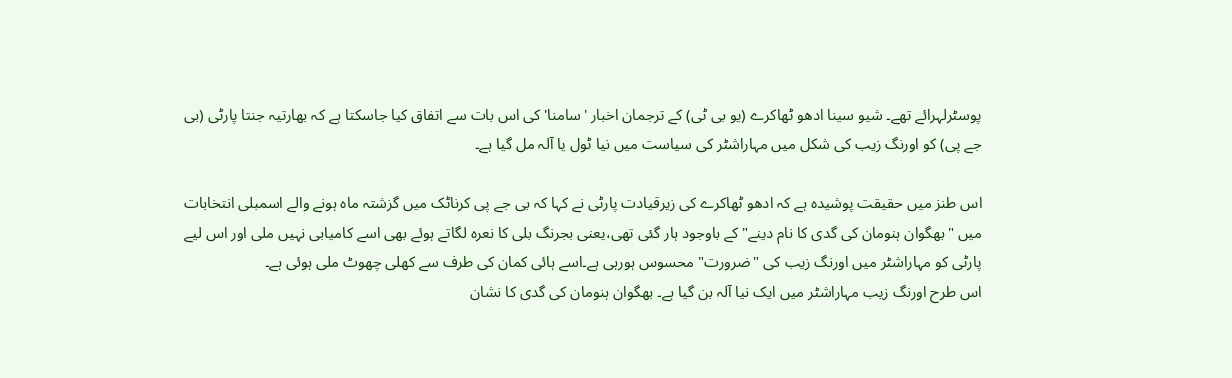پوسٹرلہرائے تھے۔ شیو سینا ادھو ٹھاکرے (یو بی ٹی) کے ترجمان اخبار 'سامنا' کی اس بات سے اتفاق کیا جاسکتا ہے کہ بھارتیہ جنتا پارٹی (بی جے پی) کو اورنگ زیب کی شکل میں مہاراشٹر کی سیاست میں نیا ٹول یا آلہ مل گیا ہے۔

اس طنز میں حقیقت پوشیدہ ہے کہ ادھو ٹھاکرے کی زیرقیادت پارٹی نے کہا کہ بی جے پی کرناٹک میں گزشتہ ماہ ہونے والے اسمبلی انتخابات میں "بھگوان ہنومان کی گدی کا نام دینے" کے باوجود ہار گئی تھی،یعنی بجرنگ بلی کا نعرہ لگاتے ہوئے بھی اسے کامیابی نہیں ملی اور اس لیے پارٹی کو مہاراشٹر میں اورنگ زیب کی "ضرورت" محسوس ہورہی ہے۔اسے ہائی کمان کی طرف سے کھلی چھوٹ ملی ہوئی ہے۔
اس طرح اورنگ زیب مہاراشٹر میں ایک نیا آلہ بن گیا ہے۔ بھگوان ہنومان کی گدی کا نشان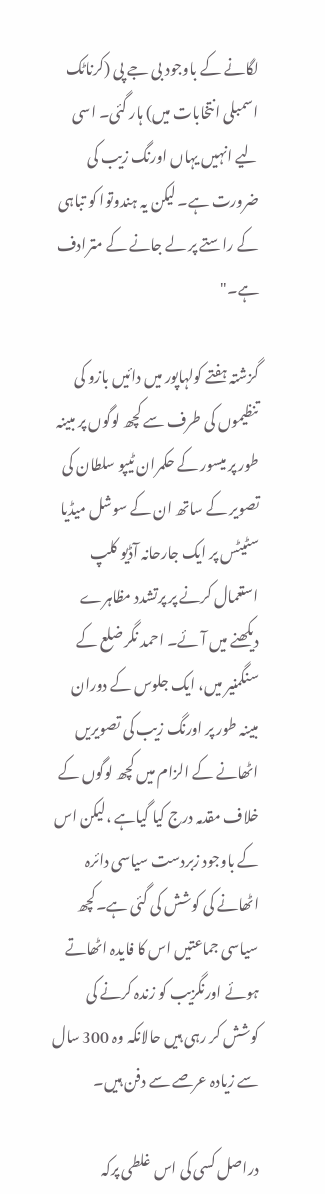لگانے کے باوجود بی جے پی (کرناٹک اسمبلی انتخابات میں) ہار گئی۔ اسی لیے انہیں یہاں اورنگ زیب کی ضرورت ہے۔ لیکن یہ ہندوتوا کو تباہی کے راستے پر لے جانے کے مترادف ہے۔"

گزشتہ ہفتے کولہاپور میں دائیں بازو کی تنظیموں کی طرف سے کچھ لوگوں پر مبینہ طور پر میسور کے حکمران ٹیپو سلطان کی تصویر کے ساتھ ان کے سوشل میڈیا سٹیٹس پر ایک جارحانہ آڈیو کلپ استعمال کرنے پر پرتشدد مظاہرے دیکھنے میں آئے۔ احمد نگر ضلع کے سنگمنیر میں، ایک جلوس کے دوران مبینہ طور پر اورنگ زیب کی تصویریں اٹھانے کے الزام میں کچھ لوگوں کے خلاف مقدمہ درج کیا گیاہے ،لیکن اس کے باوجود زبردست سیاسی دائرہ اٹھانے کی کوشش کی گئی ہے۔کچھ سیاسی جماعتیں اس کا فایدہ اٹھاتے ہوئے اورنگزیب کو زندہ کرنے کی کوشش کر رہی ہیں حالانکہ وہ 300 سال سے زیادہ عرصے سے دفن ہیں۔

دراصل کسی کی اس غلطی پرکہ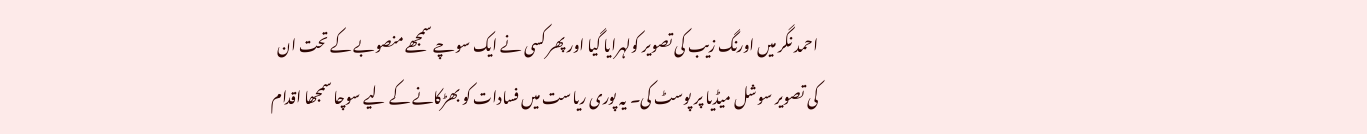احمد نگر میں اورنگ زیب کی تصویر کولہرایا گیا اور پھر کسی نے ایک سوچے سمجھے منصوبے کے تحت ان کی تصویر سوشل میڈیا پر پوسٹ کی۔ یہ پوری ریاست میں فسادات کو بھڑکانے کے لیے سوچا سمجھا اقدام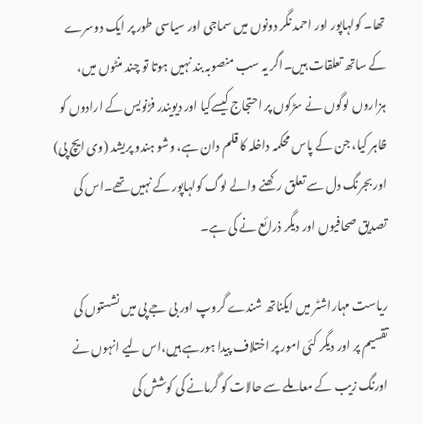تھا۔ کولہاپور اور احمد نگر دونوں میں سماجی اور سیاسی طور پر ایک دوسرے کے ساتھ تعلقات ہیں۔اگر یہ سب منصوبہ بند نہیں ہوتا تو چند منٹوں میں، ہزاروں لوگوں نے سڑکوں پر احتجاج کیسےکیا اور دیویندر فڑنویس کے ارادوں کو ظاہر کیا، جن کے پاس محکمہ داخلہ کا قلم دان ہے، وشو ہندو پریشد (وی ایچ پی) اور بجرنگ دل سے تعلق رکھنے والے لوگ کولہاپور کے نہیں تھے۔اس کی تصدیق صحافیوں اور دیگر ذرائع نے کی ہے۔

ریاست مہاراشٹر میں ایکناتھ شندے گروپ اور بی جے پی میں نشستوں کی تقسیم پر اور دیگر کئی امور پر اختلاف پیدا ہورہے ہیں،اس لیے انہوں نے اورنگ زیب کے معاملے سے حالات کو گرمانے کی کوشش کی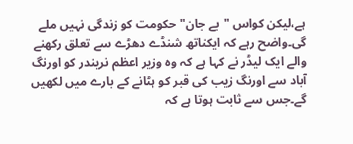ہے،لیکن کواس "بے جان" حکومت کو زندگی نہیں ملے گی۔واضح رہے کہ ایکناتھ شنڈے دھڑے سے تعلق رکھنے والے ایک لیڈر نے کہا ہے کہ وہ وزیر اعظم نریندر کو اورنگ آباد سے اورنگ زیب کی قبر کو ہٹانے کے بارے میں لکھیں گے۔جس سے ثابت ہوتا ہے کہ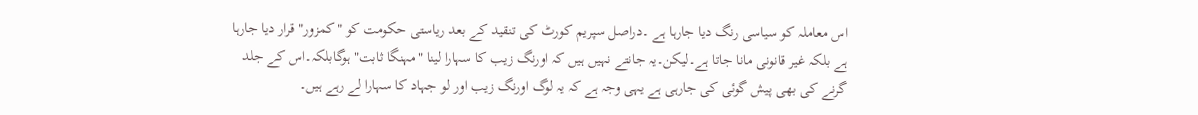اس معاملہ کو سیاسی رنگ دیا جارہا ہے ۔دراصل سپریم کورٹ کی تنقید کے بعد ریاستی حکومت کو "کمزور" قرار دیا جارہا ہے بلکہ غیر قانونی مانا جاتا ہے۔لیکن۔یہ جانتے نہیں ہیں کہ اورنگ زیب کا سہارا لینا "مہنگا ثابت" ہوگابلکہ۔اس کے جلد گرنے کی بھی پیش گوئی کی جارہی ہے یہی وجہ ہے کہ یہ لوگ اورنگ زیب اور لو جہاد کا سہارا لے رہے ہیں۔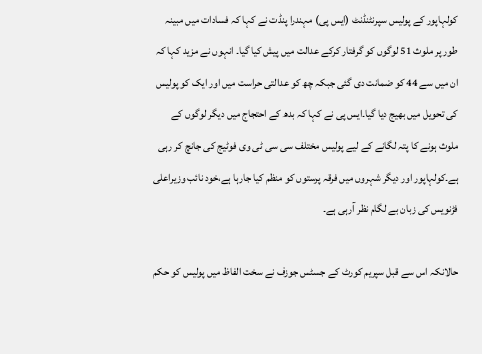کولہاپور کے پولیس سپرنٹنڈنٹ (ایس پی) مہندرا پنڈت نے کہا کہ فسادات میں مبینہ طور پر ملوث 51 لوگوں کو گرفتار کرکے عدالت میں پیش کیا گیا۔ انہوں نے مزید کہا کہ ان میں سے 44 کو ضمانت دی گئی جبکہ چھ کو عدالتی حراست میں اور ایک کو پولیس کی تحویل میں بھیج دیا گیا۔ایس پی نے کہا کہ بدھ کے احتجاج میں دیگر لوگوں کے ملوث ہونے کا پتہ لگانے کے لیے پولیس مختلف سی سی ٹی وی فوٹیج کی جانچ کر رہی ہے۔کولہاپور اور دیگر شہروں میں فرقہ پرستوں کو منظم کیا جارہا ہے،خود نائب وزیراعلی فڑنویس کی زبان بے لگام نظر آرہی ہے۔

حالانکہ اس سے قبل سپریم کورٹ کے جسٹس جوزف نے سخت الفاظ میں پولیس کو حکم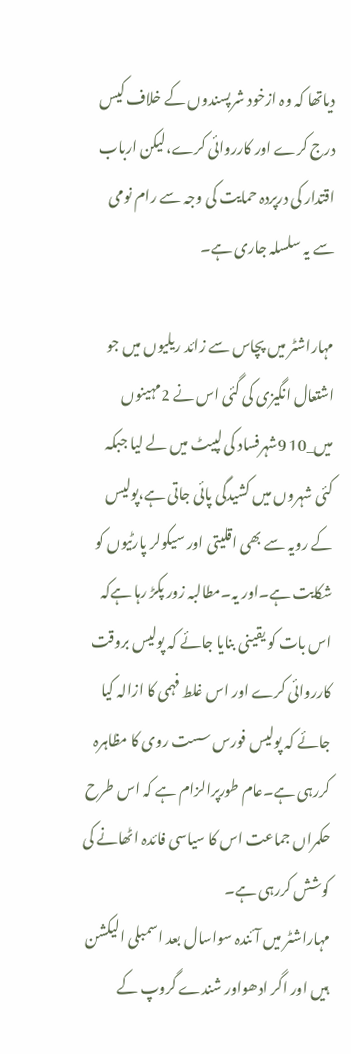دیاتھا کہ وہ ازخود شرپسندوں کے خلاف کیس درج کرے اور کارروائی کرے،لیکن ارباب اقتدار کی درپردہ حمایت کی وجہ سے رام نومی سے یہ سلسلہ جاری ہے۔

مہاراشٹر میں پچاس سے زائد ریلیوں میں جو اشتعال انگیزی کی گئی اس نے 2مہینوں میں_10 9شہرفساد کی لپیٹ میں لے لیا جبکہ کئی شہروں میں کشیدگی پائی جاتی ہے،پولیس کے رویہ سے بھی اقلیتی اور سیکولر پارٹیوں کو شکایت ہے۔اور یہ۔مطالبہ زور پکڑ رہا ہےکہ اس بات کو یقینی بنایا جائے کہ پولیس بروقت کارروائی کرے اور اس غلط فہمی کا ازالہ کیا جائے کہ پولیس فورس سست روی کا مظاہرہ کررہی ہے۔عام طورپرالزام ہے کہ اس طرح حکمراں جماعت اس کا سیاسی فائدہ اٹھانے کی کوشش کررہی ہے۔
مہاراشٹر میں آئندہ سواسال بعد اسمبلی الیکشن ہیں اور اگر ادھواور شندے گروپ کے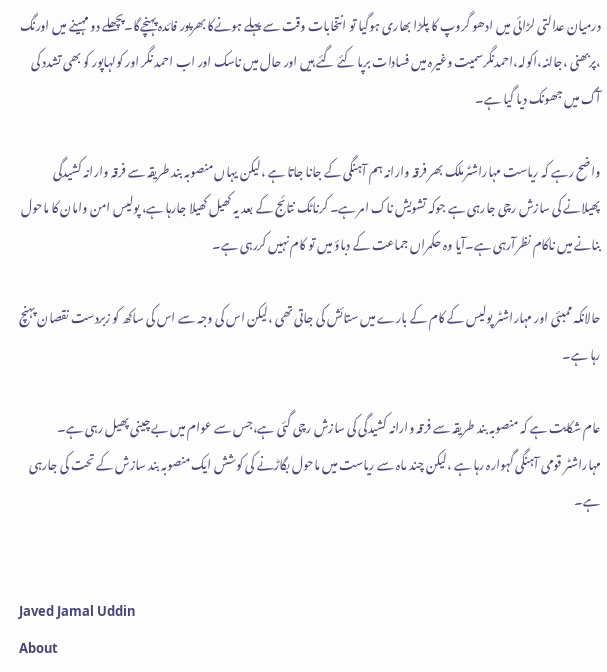درمیان عدالتی لڑائی میں ادھو گروپ کا پلڑا بھاری ہوگیا تو انتخابات وقت سے پہلے ہونےکا بھرپور فائدہ پہنچےگا۔پچھلے دو مہینے میں اورنگ ،پربھنی ،جالنہ،اکولہ،احمدنگرسمیت وغیرہ میں فسادات برپا کئے گئے ہیں اور حال میں ناسک اور اب احمد نگر اور کولہاپور کو بھی تشدد کی آگ میں جھونک دیا گیا ہے۔

واضح رہے کہ ریاست مہاراشٹرملک بھر فرقہ وارانہ ہم آہنگی کے جانا جاتا ہے ،لیکن یہاں منصوبہ بند طریقہ سے فرقہ وارانہ کشیدگی پھیلانے کی سازش رچی جارہی ہے جوکہ تشویش ناک امر ہے۔ کرناٹک نتائج کے بعد یہ کھیل کھیلا جارہا ہے، پولیس امن وامان کا ماحول بنانے میں ناکام نظرآرہی ہے۔آیا وہ حکمراں جماعت کے دباؤ میں تو کام نہیں کررہی ہے۔

حالانکہ ممبئی اور مہاراشٹر پولیس کے کام کے بارے میں ستائش کی جاتی تھی ،لیکن اس کی وجہ سے اس کی ساکھ کو زبردست نقصان پہنچ رہا ہے۔

عام شکایت ہے کہ منصوبہ بند طریقہ سے فرقہ وارانہ کشیدگی کی سازش رچی گئی ہے،جس سے عوام میں بے چینی پھیل رہی ہے۔ مہاراشٹر قومی آہنگی گہوارہ رہا ہے ،لیکن چند ماہ سے ریاست میں ماحول بگاڑنے کی کوشش ایک منصوبہ بند سازش کے تحت کی جارہی ہے۔


Javed Jamal Uddin
About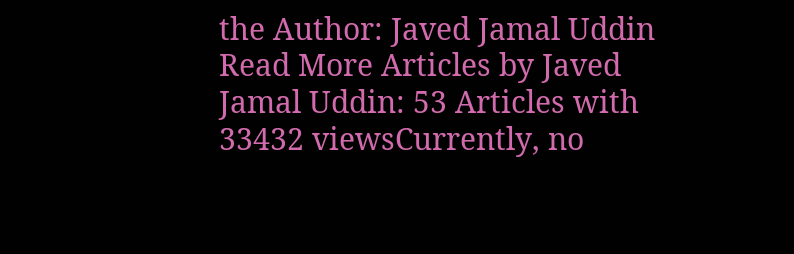the Author: Javed Jamal Uddin Read More Articles by Javed Jamal Uddin: 53 Articles with 33432 viewsCurrently, no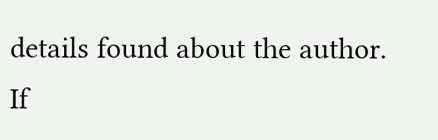details found about the author. If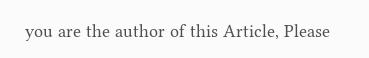you are the author of this Article, Please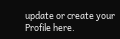update or create your Profile here.